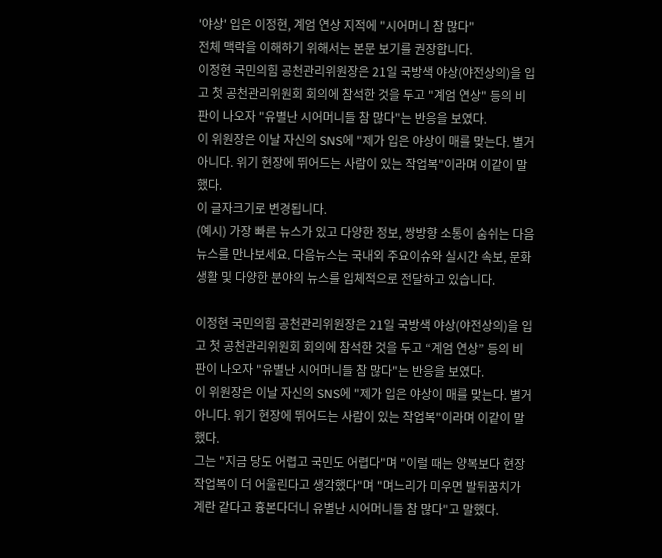'야상' 입은 이정현, 계엄 연상 지적에 "시어머니 참 많다"
전체 맥락을 이해하기 위해서는 본문 보기를 권장합니다.
이정현 국민의힘 공천관리위원장은 21일 국방색 야상(야전상의)을 입고 첫 공천관리위원회 회의에 참석한 것을 두고 "계엄 연상" 등의 비판이 나오자 "유별난 시어머니들 참 많다"는 반응을 보였다.
이 위원장은 이날 자신의 SNS에 "제가 입은 야상이 매를 맞는다. 별거 아니다. 위기 현장에 뛰어드는 사람이 있는 작업복"이라며 이같이 말했다.
이 글자크기로 변경됩니다.
(예시) 가장 빠른 뉴스가 있고 다양한 정보, 쌍방향 소통이 숨쉬는 다음뉴스를 만나보세요. 다음뉴스는 국내외 주요이슈와 실시간 속보, 문화생활 및 다양한 분야의 뉴스를 입체적으로 전달하고 있습니다.

이정현 국민의힘 공천관리위원장은 21일 국방색 야상(야전상의)을 입고 첫 공천관리위원회 회의에 참석한 것을 두고 “계엄 연상” 등의 비판이 나오자 "유별난 시어머니들 참 많다"는 반응을 보였다.
이 위원장은 이날 자신의 SNS에 "제가 입은 야상이 매를 맞는다. 별거 아니다. 위기 현장에 뛰어드는 사람이 있는 작업복"이라며 이같이 말했다.
그는 "지금 당도 어렵고 국민도 어렵다"며 "이럴 때는 양복보다 현장 작업복이 더 어울린다고 생각했다"며 "며느리가 미우면 발뒤꿈치가 계란 같다고 흉본다더니 유별난 시어머니들 참 많다"고 말했다.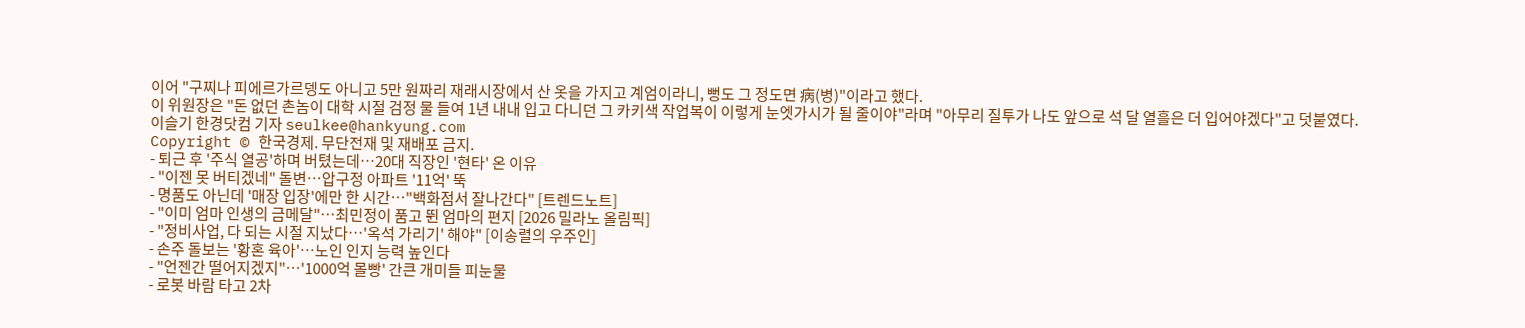이어 "구찌나 피에르가르뎅도 아니고 5만 원짜리 재래시장에서 산 옷을 가지고 계엄이라니, 뻥도 그 정도면 病(병)"이라고 했다.
이 위원장은 "돈 없던 촌놈이 대학 시절 검정 물 들여 1년 내내 입고 다니던 그 카키색 작업복이 이렇게 눈엣가시가 될 줄이야"라며 "아무리 질투가 나도 앞으로 석 달 열흘은 더 입어야겠다"고 덧붙였다.
이슬기 한경닷컴 기자 seulkee@hankyung.com
Copyright © 한국경제. 무단전재 및 재배포 금지.
- 퇴근 후 '주식 열공'하며 버텼는데…20대 직장인 '현타' 온 이유
- "이젠 못 버티겠네" 돌변…압구정 아파트 '11억' 뚝
- 명품도 아닌데 '매장 입장'에만 한 시간…"백화점서 잘나간다" [트렌드노트]
- "이미 엄마 인생의 금메달"…최민정이 품고 뛴 엄마의 편지 [2026 밀라노 올림픽]
- "정비사업, 다 되는 시절 지났다…'옥석 가리기' 해야" [이송렬의 우주인]
- 손주 돌보는 '황혼 육아'…노인 인지 능력 높인다
- "언젠간 떨어지겠지"…'1000억 몰빵' 간큰 개미들 피눈물
- 로봇 바람 타고 2차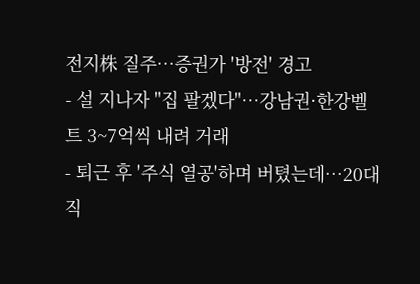전지株 질주…증권가 '방전' 경고
- 설 지나자 "집 팔겠다"…강남권·한강벨트 3~7억씩 내려 거래
- 퇴근 후 '주식 열공'하며 버텼는데…20대 직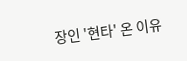장인 '현타' 온 이유